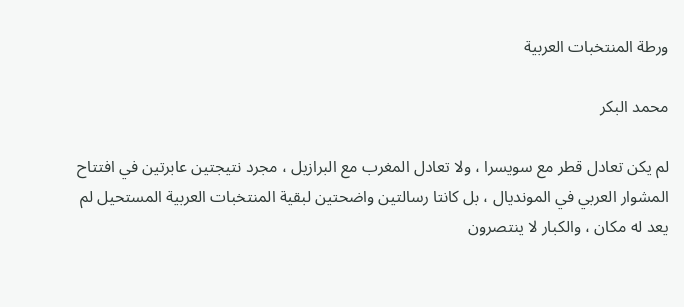ورطة المنتخبات العربية

محمد البكر

لم يكن تعادل قطر مع سويسرا ، ولا تعادل المغرب مع البرازيل ، مجرد نتيجتين عابرتين في افتتاح المشوار العربي في المونديال ، بل كانتا رسالتين واضحتين لبقية المنتخبات العربية المستحيل لم يعد له مكان ، والكبار لا ينتصرون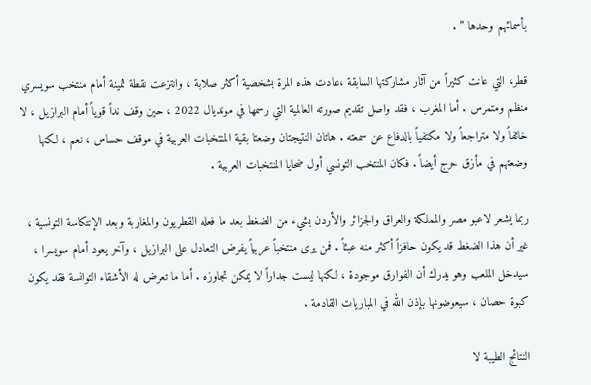بأسمائهم وحدها ” .

قطر، التي عانت كثيراً من آثار مشاركتها السابقة ،عادت هذه المرة بشخصية أكثر صلابة ، وانتزعت نقطة ثمينة أمام منتخب سويسري منظم ومتمرس . أما المغرب ، فقد واصل تقديم صورته العالمية التي رسمها في مونديال 2022 ، حين وقف نداً قوياً أمام البرازيل ، لا خائفاً ولا متراجعاً ولا مكتفياً بالدفاع عن سمعته . هاتان النتيجتان وضعتا بقية المنتخبات العربية في موقف حساس ، نعم ، لكنها وضعتهم في مأزق حرج أيضاً . فكان المنتخب التونسي أول ضحايا المنتخبات العربية .

ربما يشعر لاعبو مصر والمملكة والعراق والجزائر والأردن بشيء من الضغط بعد ما فعله القطريون والمغاربة وبعد الإنتكاسة التونسية ، غير أن هذا الضغط قد يكون حافزاً أكثر منه عبئاً . فمن يرى منتخباً عربياً يفرض التعادل على البرازيل ، وآخر يعود أمام سويسرا ، سيدخل الملعب وهو يدرك أن الفوارق موجودة ، لكنها ليست جداراً لا يمكن تجاوزه . أما ما تعرض له الأشقاء التوانسة فقد يكون كبوة حصان ، سيعوضونها بإذن الله في المباريات القادمة .

النتائج الطيبة لا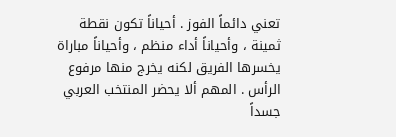تعني دائماً الفوز . أحياناً تكون نقطة ثمينة ، وأحياناً أداء منظم ، وأحياناً مباراة يخسرها الفريق لكنه يخرج منها مرفوع الرأس . المهم ألا يحضر المنتخب العربي جسداً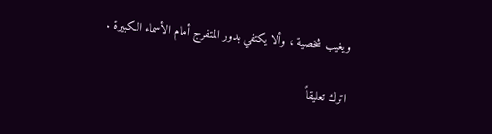ويغيب شخصية ، وألا يكتفي بدور المتفرج أمام الأسماء الكبيرة .

اترك تعليقاً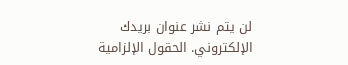لن يتم نشر عنوان بريدك الإلكتروني. الحقول الإلزامية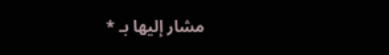مشار إليها بـ *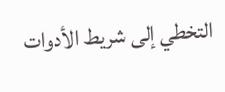التخطي إلى شريط الأدوات